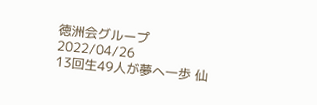徳洲会グループ
2022/04/26
13回生49人が夢へ一歩 仙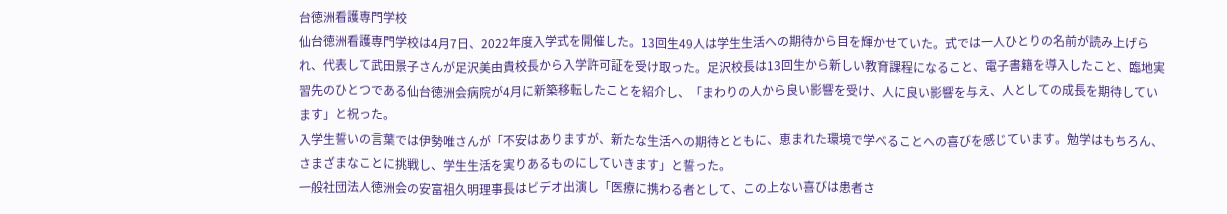台徳洲看護専門学校
仙台徳洲看護専門学校は4月7日、2022年度入学式を開催した。13回生49人は学生生活への期待から目を輝かせていた。式では一人ひとりの名前が読み上げられ、代表して武田景子さんが足沢美由貴校長から入学許可証を受け取った。足沢校長は13回生から新しい教育課程になること、電子書籍を導入したこと、臨地実習先のひとつである仙台徳洲会病院が4月に新築移転したことを紹介し、「まわりの人から良い影響を受け、人に良い影響を与え、人としての成長を期待しています」と祝った。
入学生誓いの言葉では伊勢唯さんが「不安はありますが、新たな生活への期待とともに、恵まれた環境で学べることへの喜びを感じています。勉学はもちろん、さまざまなことに挑戦し、学生生活を実りあるものにしていきます」と誓った。
一般社団法人徳洲会の安富祖久明理事長はビデオ出演し「医療に携わる者として、この上ない喜びは患者さ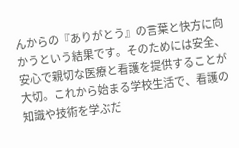んからの『ありがとう』の言葉と快方に向かうという結果です。そのためには安全、安心で親切な医療と看護を提供することが大切。これから始まる学校生活で、看護の知識や技術を学ぶだ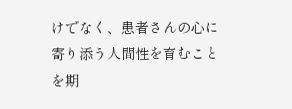けでなく、患者さんの心に寄り添う人間性を育むことを期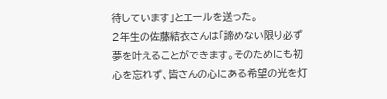待しています」とエールを送った。
2年生の佐藤結衣さんは「諦めない限り必ず夢を叶えることができます。そのためにも初心を忘れず、皆さんの心にある希望の光を灯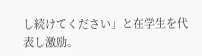し続けてください」と在学生を代表し激励。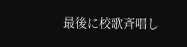最後に校歌斉唱し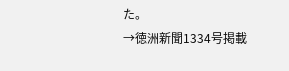た。
→徳洲新聞1334号掲載